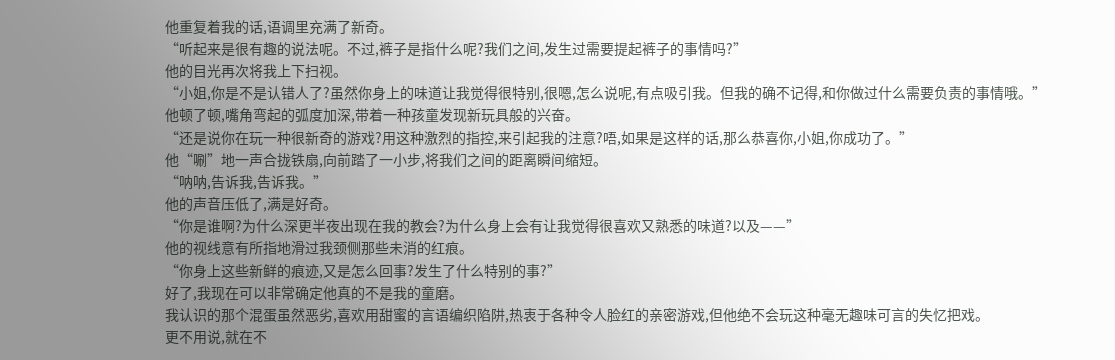他重复着我的话,语调里充满了新奇。
“听起来是很有趣的说法呢。不过,裤子是指什么呢?我们之间,发生过需要提起裤子的事情吗?”
他的目光再次将我上下扫视。
“小姐,你是不是认错人了?虽然你身上的味道让我觉得很特别,很嗯,怎么说呢,有点吸引我。但我的确不记得,和你做过什么需要负责的事情哦。”
他顿了顿,嘴角弯起的弧度加深,带着一种孩童发现新玩具般的兴奋。
“还是说你在玩一种很新奇的游戏?用这种激烈的指控,来引起我的注意?唔,如果是这样的话,那么恭喜你,小姐,你成功了。”
他“唰”地一声合拢铁扇,向前踏了一小步,将我们之间的距离瞬间缩短。
“呐呐,告诉我,告诉我。”
他的声音压低了,满是好奇。
“你是谁啊?为什么深更半夜出现在我的教会?为什么身上会有让我觉得很喜欢又熟悉的味道?以及——”
他的视线意有所指地滑过我颈侧那些未消的红痕。
“你身上这些新鲜的痕迹,又是怎么回事?发生了什么特别的事?”
好了,我现在可以非常确定他真的不是我的童磨。
我认识的那个混蛋虽然恶劣,喜欢用甜蜜的言语编织陷阱,热衷于各种令人脸红的亲密游戏,但他绝不会玩这种毫无趣味可言的失忆把戏。
更不用说,就在不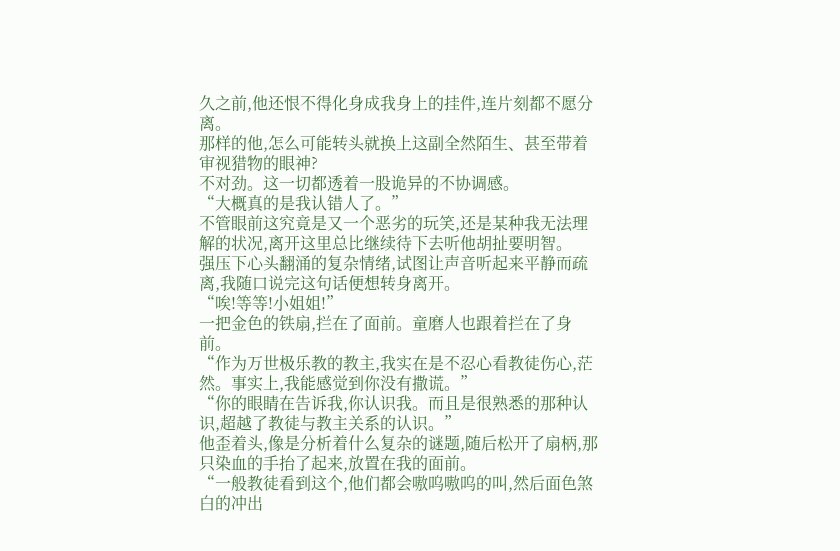久之前,他还恨不得化身成我身上的挂件,连片刻都不愿分离。
那样的他,怎么可能转头就换上这副全然陌生、甚至带着审视猎物的眼神?
不对劲。这一切都透着一股诡异的不协调感。
“大概真的是我认错人了。”
不管眼前这究竟是又一个恶劣的玩笑,还是某种我无法理解的状况,离开这里总比继续待下去听他胡扯要明智。
强压下心头翻涌的复杂情绪,试图让声音听起来平静而疏离,我随口说完这句话便想转身离开。
“唉!等等!小姐姐!”
一把金色的铁扇,拦在了面前。童磨人也跟着拦在了身前。
“作为万世极乐教的教主,我实在是不忍心看教徒伤心,茫然。事实上,我能感觉到你没有撒谎。”
“你的眼睛在告诉我,你认识我。而且是很熟悉的那种认识,超越了教徒与教主关系的认识。”
他歪着头,像是分析着什么复杂的谜题,随后松开了扇柄,那只染血的手抬了起来,放置在我的面前。
“一般教徒看到这个,他们都会嗷呜嗷呜的叫,然后面色煞白的冲出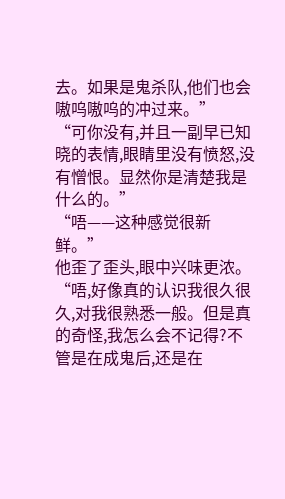去。如果是鬼杀队,他们也会嗷呜嗷呜的冲过来。”
“可你没有,并且一副早已知晓的表情,眼睛里没有愤怒,没有憎恨。显然你是清楚我是什么的。”
“唔——这种感觉很新鲜。”
他歪了歪头,眼中兴味更浓。
“唔,好像真的认识我很久很久,对我很熟悉一般。但是真的奇怪,我怎么会不记得?不管是在成鬼后,还是在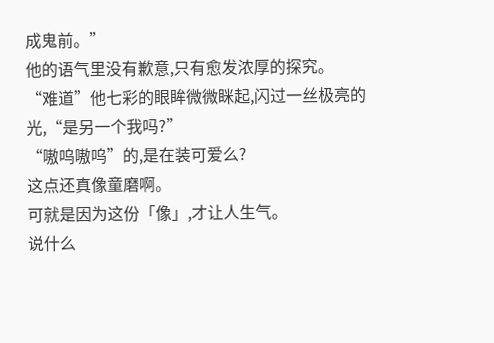成鬼前。”
他的语气里没有歉意,只有愈发浓厚的探究。
“难道”他七彩的眼眸微微眯起,闪过一丝极亮的光,“是另一个我吗?”
“嗷呜嗷呜”的,是在装可爱么?
这点还真像童磨啊。
可就是因为这份「像」,才让人生气。
说什么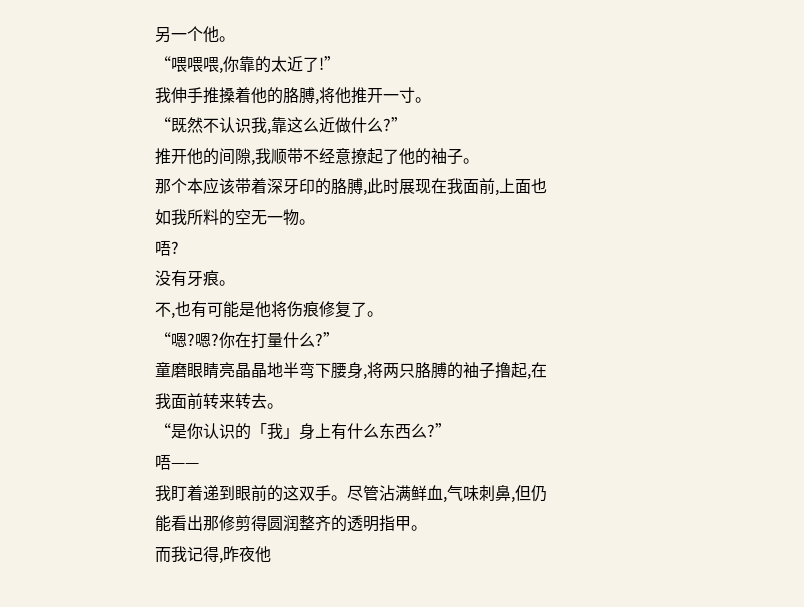另一个他。
“喂喂喂,你靠的太近了!”
我伸手推搡着他的胳膊,将他推开一寸。
“既然不认识我,靠这么近做什么?”
推开他的间隙,我顺带不经意撩起了他的袖子。
那个本应该带着深牙印的胳膊,此时展现在我面前,上面也如我所料的空无一物。
唔?
没有牙痕。
不,也有可能是他将伤痕修复了。
“嗯?嗯?你在打量什么?”
童磨眼睛亮晶晶地半弯下腰身,将两只胳膊的袖子撸起,在我面前转来转去。
“是你认识的「我」身上有什么东西么?”
唔——
我盯着递到眼前的这双手。尽管沾满鲜血,气味刺鼻,但仍能看出那修剪得圆润整齐的透明指甲。
而我记得,昨夜他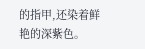的指甲,还染着鲜艳的深紫色。